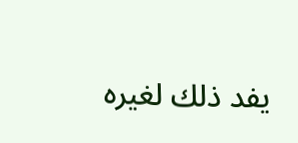يفد ذلك لغيره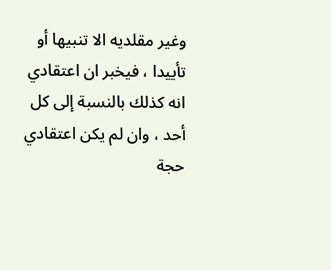وغير مقلديه الا تنبيها أو تأييدا ، فيخبر ان اعتقادي انه كذلك بالنسبة إلى كل أحد ، وان لم يكن اعتقادي حجة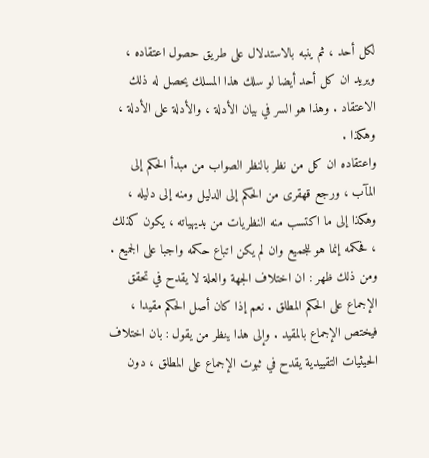لكل أحد ، ثم ينبه بالاستدلال على طريق حصول اعتقاده ، ويريد ان كل أحد أيضا لو سلك هذا المسلك يحصل له ذلك الاعتقاد . وهذا هو السر في بيان الأدلة ، والأدلة على الأدلة ، وهكذا .
واعتقاده ان كل من نظر بالنظر الصواب من مبدأ الحكم إلى المآب ، ورجع قهقرى من الحكم إلى الدليل ومنه إلى دليله ، وهكذا إلى ما اكتسب منه النظريات من بديهياته ، يكون كذلك ، فحكمه إنما هو للجميع وان لم يكن اتباع حكمه واجبا على الجميع . ومن ذلك ظهر : ان اختلاف الجهة والعلة لا يقدح في تحقق الإجماع على الحكم المطلق . نعم إذا كان أصل الحكم مقيدا ، فيختص الإجماع بالمقيد . وإلى هذا ينظر من يقول : بان اختلاف الحيثيات التقييدية يقدح في ثبوت الإجماع على المطلق ، دون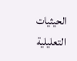الحيثيات التعليلية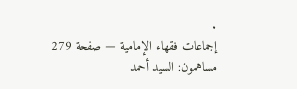.
إجماعات فقهاء الإمامية — صفحة 279
مساهمون: السيد أحمد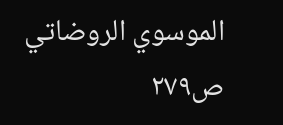الموسوي الروضاتي
ص٢٧٩